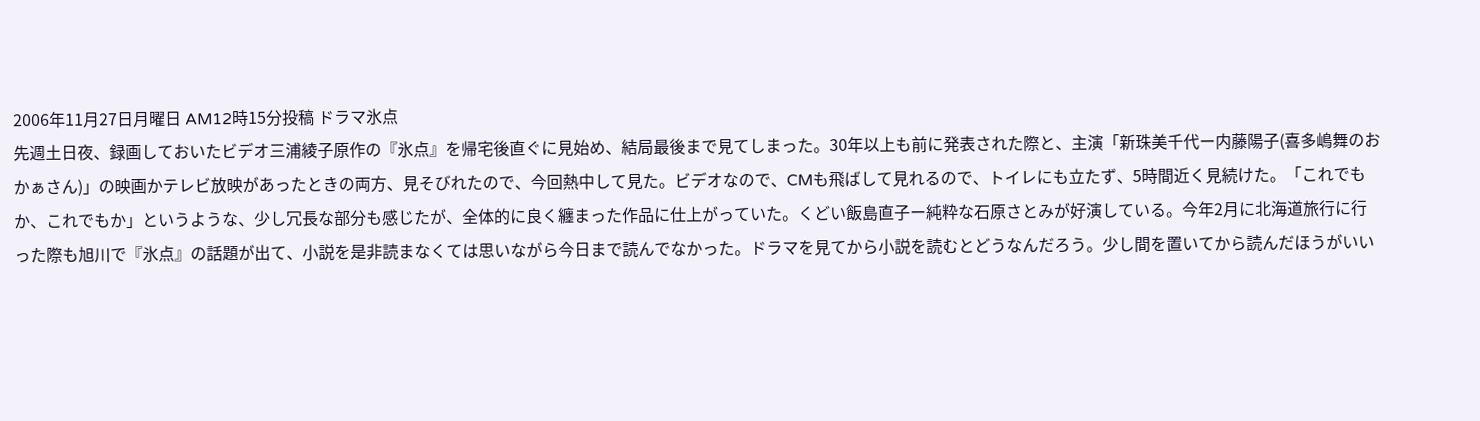2006年11月27日月曜日 AM12時15分投稿 ドラマ氷点
先週土日夜、録画しておいたビデオ三浦綾子原作の『氷点』を帰宅後直ぐに見始め、結局最後まで見てしまった。30年以上も前に発表された際と、主演「新珠美千代ー内藤陽子(喜多嶋舞のおかぁさん)」の映画かテレビ放映があったときの両方、見そびれたので、今回熱中して見た。ビデオなので、CMも飛ばして見れるので、トイレにも立たず、5時間近く見続けた。「これでもか、これでもか」というような、少し冗長な部分も感じたが、全体的に良く纏まった作品に仕上がっていた。くどい飯島直子ー純粋な石原さとみが好演している。今年2月に北海道旅行に行った際も旭川で『氷点』の話題が出て、小説を是非読まなくては思いながら今日まで読んでなかった。ドラマを見てから小説を読むとどうなんだろう。少し間を置いてから読んだほうがいい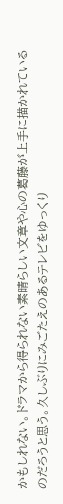かもしれない。ドラマから得られない素晴らしい文章や心の葛藤が上手に描かれているのだろうと思う。久しぶりにみごたえのあるテレビをゆっくり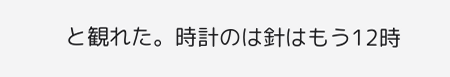と観れた。時計のは針はもう12時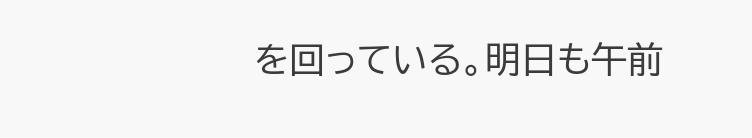を回っている。明日も午前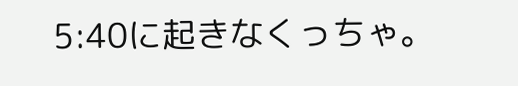5:40に起きなくっちゃ。